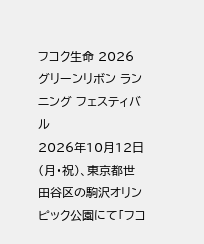フコク生命 2026 グリーンリボン ランニング フェスティバル
2026年10月12日(月・祝)、東京都世田谷区の駒沢オリンピック公園にて「フコ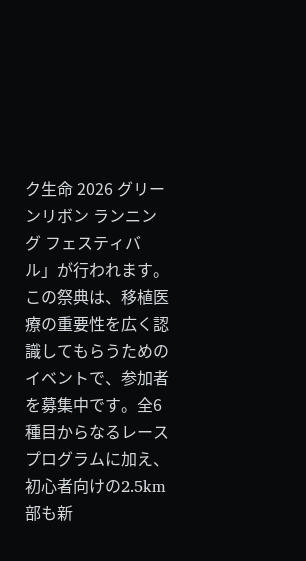ク生命 2026 グリーンリボン ランニング フェスティバル」が行われます。この祭典は、移植医療の重要性を広く認識してもらうためのイベントで、参加者を募集中です。全6種目からなるレースプログラムに加え、初心者向けの2.5km部も新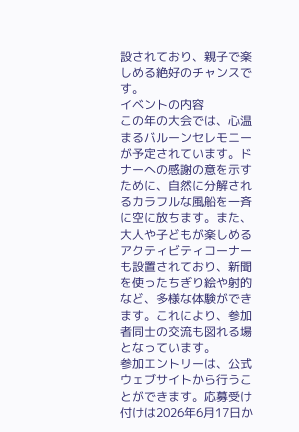設されており、親子で楽しめる絶好のチャンスです。
イベントの内容
この年の大会では、心温まるバルーンセレモニーが予定されています。ドナーへの感謝の意を示すために、自然に分解されるカラフルな風船を一斉に空に放ちます。また、大人や子どもが楽しめるアクティビティコーナーも設置されており、新聞を使ったちぎり絵や射的など、多様な体験ができます。これにより、参加者同士の交流も図れる場となっています。
参加エントリーは、公式ウェブサイトから行うことができます。応募受け付けは2026年6月17日か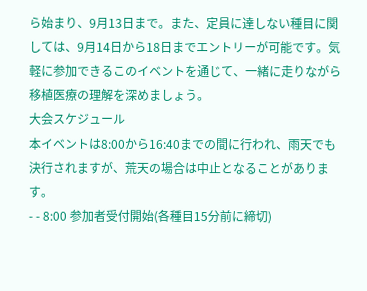ら始まり、9月13日まで。また、定員に達しない種目に関しては、9月14日から18日までエントリーが可能です。気軽に参加できるこのイベントを通じて、一緒に走りながら移植医療の理解を深めましょう。
大会スケジュール
本イベントは8:00から16:40までの間に行われ、雨天でも決行されますが、荒天の場合は中止となることがあります。
- - 8:00 参加者受付開始(各種目15分前に締切)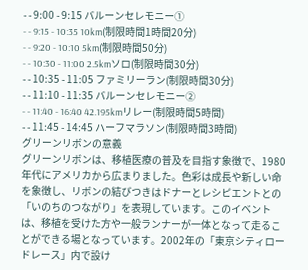- - 9:00 - 9:15 バルーンセレモニー①
- - 9:15 - 10:35 10km(制限時間1時間20分)
- - 9:20 - 10:10 5km(制限時間50分)
- - 10:30 - 11:00 2.5kmソロ(制限時間30分)
- - 10:35 - 11:05 ファミリーラン(制限時間30分)
- - 11:10 - 11:35 バルーンセレモニー②
- - 11:40 - 16:40 42.195kmリレー(制限時間5時間)
- - 11:45 - 14:45 ハーフマラソン(制限時間3時間)
グリーンリボンの意義
グリーンリボンは、移植医療の普及を目指す象徴で、1980年代にアメリカから広まりました。色彩は成長や新しい命を象徴し、リボンの結びつきはドナーとレシピエントとの「いのちのつながり」を表現しています。このイベントは、移植を受けた方や一般ランナーが一体となって走ることができる場となっています。2002年の「東京シティロードレース」内で設け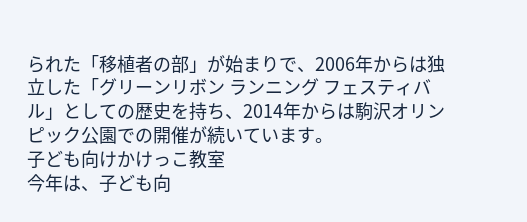られた「移植者の部」が始まりで、2006年からは独立した「グリーンリボン ランニング フェスティバル」としての歴史を持ち、2014年からは駒沢オリンピック公園での開催が続いています。
子ども向けかけっこ教室
今年は、子ども向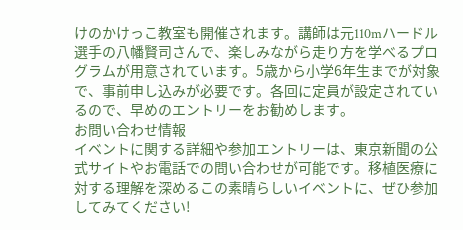けのかけっこ教室も開催されます。講師は元110mハードル選手の八幡賢司さんで、楽しみながら走り方を学べるプログラムが用意されています。5歳から小学6年生までが対象で、事前申し込みが必要です。各回に定員が設定されているので、早めのエントリーをお勧めします。
お問い合わせ情報
イベントに関する詳細や参加エントリーは、東京新聞の公式サイトやお電話での問い合わせが可能です。移植医療に対する理解を深めるこの素晴らしいイベントに、ぜひ参加してみてください!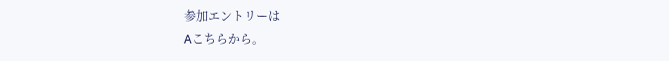参加エントリーは
Aこちらから。